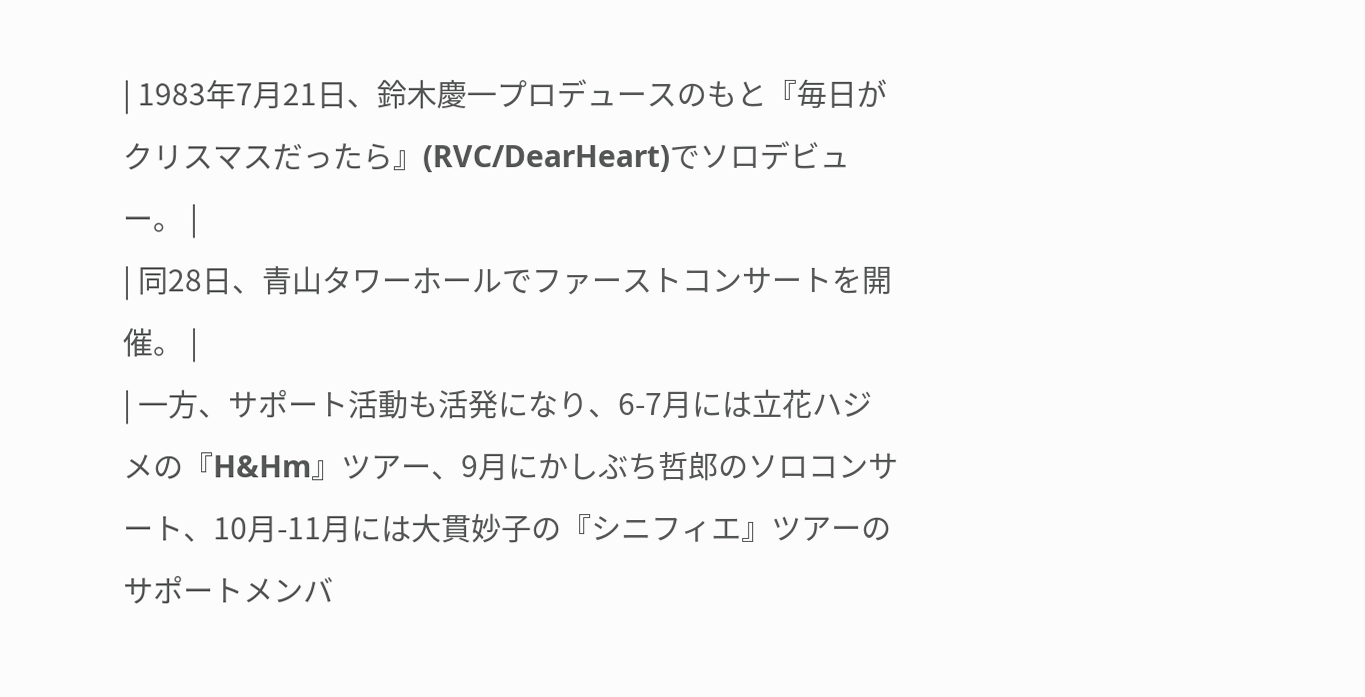| 1983年7月21日、鈴木慶一プロデュースのもと『毎日がクリスマスだったら』(RVC/DearHeart)でソロデビュー。 |
| 同28日、青山タワーホールでファーストコンサートを開催。 |
| 一方、サポート活動も活発になり、6-7月には立花ハジメの『H&Hm』ツアー、9月にかしぶち哲郎のソロコンサート、10月-11月には大貫妙子の『シニフィエ』ツアーのサポートメンバ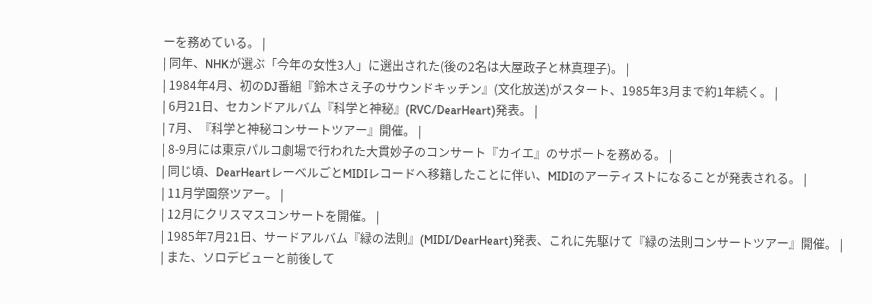ーを務めている。 |
| 同年、NHKが選ぶ「今年の女性3人」に選出された(後の2名は大屋政子と林真理子)。 |
| 1984年4月、初のDJ番組『鈴木さえ子のサウンドキッチン』(文化放送)がスタート、1985年3月まで約1年続く。 |
| 6月21日、セカンドアルバム『科学と神秘』(RVC/DearHeart)発表。 |
| 7月、『科学と神秘コンサートツアー』開催。 |
| 8-9月には東京パルコ劇場で行われた大貫妙子のコンサート『カイエ』のサポートを務める。 |
| 同じ頃、DearHeartレーベルごとMIDIレコードへ移籍したことに伴い、MIDIのアーティストになることが発表される。 |
| 11月学園祭ツアー。 |
| 12月にクリスマスコンサートを開催。 |
| 1985年7月21日、サードアルバム『緑の法則』(MIDI/DearHeart)発表、これに先駆けて『緑の法則コンサートツアー』開催。 |
| また、ソロデビューと前後して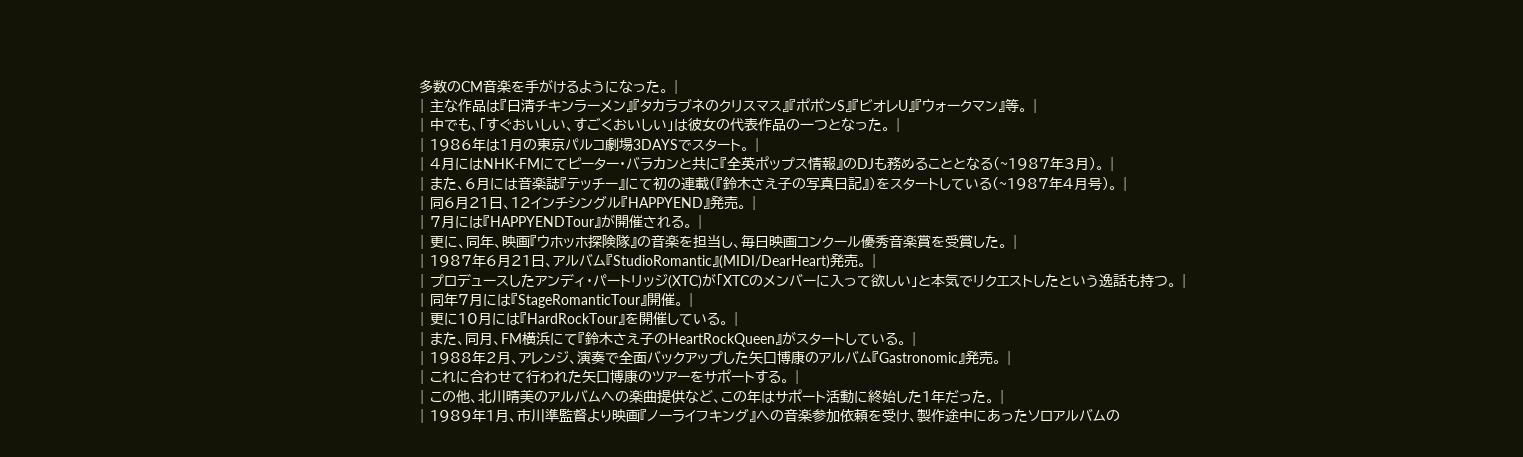多数のCM音楽を手がけるようになった。 |
| 主な作品は『日清チキンラーメン』『タカラブネのクリスマス』『ポポンS』『ビオレU』『ウォークマン』等。 |
| 中でも、「すぐおいしい、すごくおいしい」は彼女の代表作品の一つとなった。 |
| 1986年は1月の東京パルコ劇場3DAYSでスタート。 |
| 4月にはNHK-FMにてピーター・バラカンと共に『全英ポップス情報』のDJも務めることとなる(~1987年3月)。 |
| また、6月には音楽誌『テッチー』にて初の連載(『鈴木さえ子の写真日記』)をスタートしている(~1987年4月号)。 |
| 同6月21日、12インチシングル『HAPPYEND』発売。 |
| 7月には『HAPPYENDTour』が開催される。 |
| 更に、同年、映画『ウホッホ探険隊』の音楽を担当し、毎日映画コンクール優秀音楽賞を受賞した。 |
| 1987年6月21日、アルバム『StudioRomantic』(MIDI/DearHeart)発売。 |
| プロデュースしたアンディ・パートリッジ(XTC)が「XTCのメンバーに入って欲しい」と本気でリクエストしたという逸話も持つ。 |
| 同年7月には『StageRomanticTour』開催。 |
| 更に10月には『HardRockTour』を開催している。 |
| また、同月、FM横浜にて『鈴木さえ子のHeartRockQueen』がスタートしている。 |
| 1988年2月、アレンジ、演奏で全面バックアップした矢口博康のアルバム『Gastronomic』発売。 |
| これに合わせて行われた矢口博康のツアーをサポートする。 |
| この他、北川晴美のアルバムへの楽曲提供など、この年はサポート活動に終始した1年だった。 |
| 1989年1月、市川準監督より映画『ノーライフキング』への音楽参加依頼を受け、製作途中にあったソロアルバムの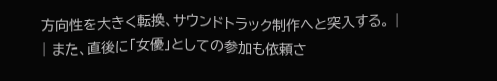方向性を大きく転換、サウンドトラック制作へと突入する。 |
| また、直後に「女優」としての参加も依頼さ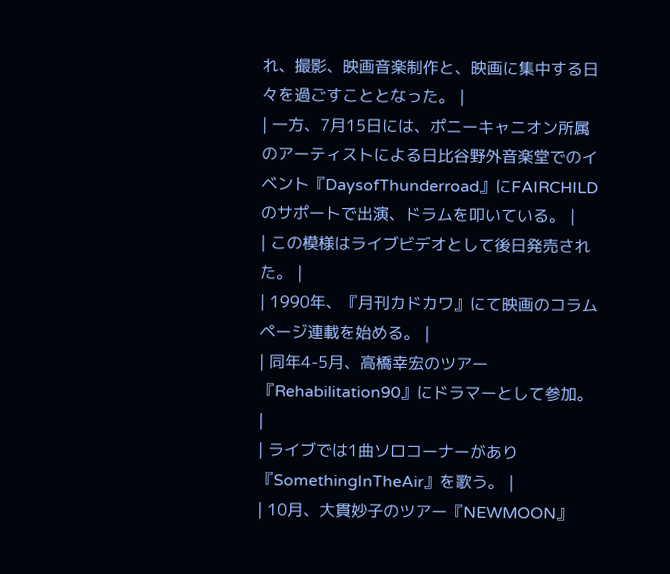れ、撮影、映画音楽制作と、映画に集中する日々を過ごすこととなった。 |
| 一方、7月15日には、ポニーキャニオン所属のアーティストによる日比谷野外音楽堂でのイベント『DaysofThunderroad』にFAIRCHILDのサポートで出演、ドラムを叩いている。 |
| この模様はライブビデオとして後日発売された。 |
| 1990年、『月刊カドカワ』にて映画のコラムページ連載を始める。 |
| 同年4-5月、高橋幸宏のツアー『Rehabilitation90』にドラマーとして参加。 |
| ライブでは1曲ソロコーナーがあり『SomethingInTheAir』を歌う。 |
| 10月、大貫妙子のツアー『NEWMOON』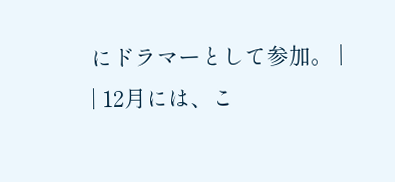にドラマーとして参加。 |
| 12月には、こ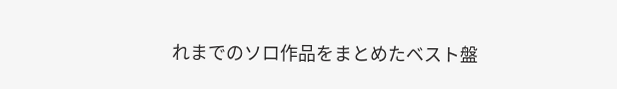れまでのソロ作品をまとめたベスト盤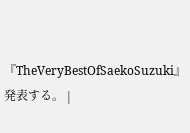『TheVeryBestOfSaekoSuzuki』発表する。 |